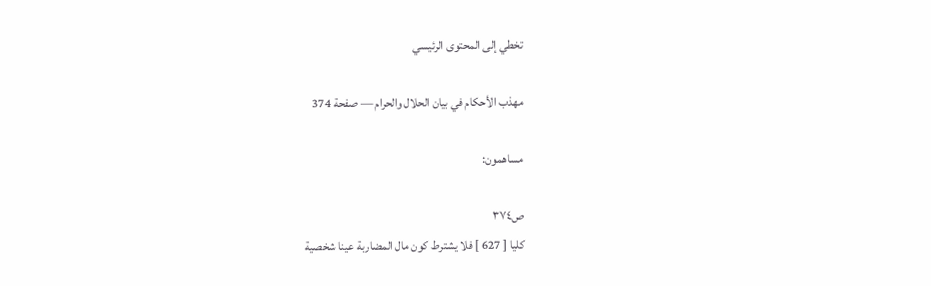تخطي إلى المحتوى الرئيسي

مهذب الأحكام في بيان الحلال والحرام — صفحة 374

مساهمون:

ص٣٧٤
كليا [ 627 ] فلا يشترط كون مال المضاربة عينا شخصية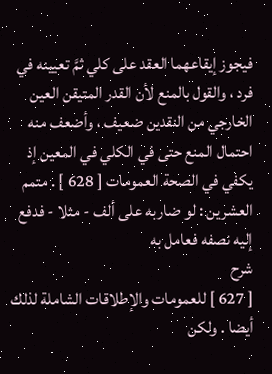فيجوز إيقاعهما العقد على كلي ثمَّ تعيينه في فرد ، والقول بالمنع لأن القدر المتيقن العين الخارجي من النقدين ضعيف ، وأضعف منه احتمال المنع حتى في الكلي في المعين إذ يكفي في الصحة العمومات [ 628 ] . متمم العشرين : لو ضاربه على ألف - مثلا - فدفع إليه نصفه فعامل به
شرح
[ 627 ] للعمومات والإطلاقات الشاملة لذلك أيضا . ولكن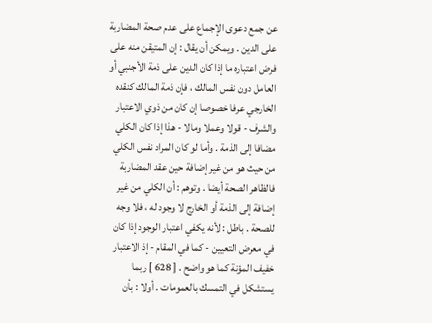عن جمع دعوى الإجماع على عدم صحة المضاربة على الدين . ويمكن أن يقال : إن المتيقن منه على فرض اعتباره ما إذا كان الدين على ذمة الأجنبي أو العامل دون نفس المالك ، فإن ذمة المالك كنقده الخارجي عرفا خصوصا إن كان من ذوي الاعتبار والشرف - قولا وعملا ومالا - هذا إذا كان الكلي مضافا إلى الذمة . وأما لو كان المراد نفس الكلي من حيث هو من غير إضافة حين عقد المضاربة فالظاهر الصحة أيضا . وتوهم : أن الكلي من غير إضافة إلى الذمة أو الخارج لا وجود له ، فلا وجه للصحة . باطل : لأنه يكفي اعتبار الوجود إذا كان في معرض التعيين - كما في المقام - إذ الاعتبار خفيف المؤنة كما هو واضح . [ 628 ] ربما يستشكل في التمسك بالعمومات . أولا : بأن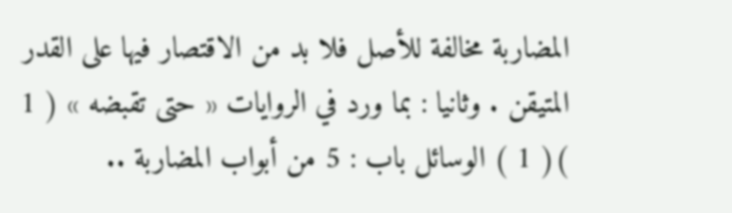المضاربة مخالفة للأصل فلا بد من الاقتصار فيها على القدر المتيقن . وثانيا : بما ورد في الروايات « حتى تقبضه » ( 1 )( 1 ) الوسائل باب : 5 من أبواب المضاربة ..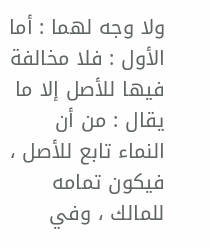ولا وجه لهما : أما الأول : فلا مخالفة فيها للأصل إلا ما يقال : من أن النماء تابع للأصل ، فيكون تمامه للمالك ، وفي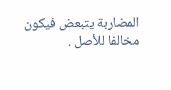المضاربة يتبعض فيكون مخالفا للأصل .